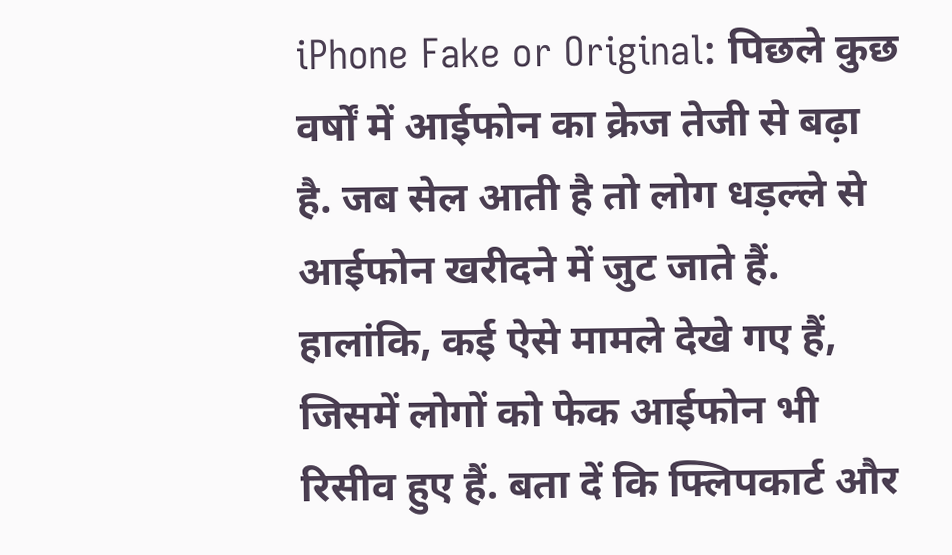iPhone Fake or Original: पिछले कुछ वर्षों में आईफोन का क्रेज तेजी से बढ़ा है. जब सेल आती है तो लोग धड़ल्ले से आईफोन खरीदने में जुट जाते हैं. हालांकि, कई ऐसे मामले देखे गए हैं, जिसमें लोगों को फेक आईफोन भी रिसीव हुए हैं. बता दें कि फ्लिपकार्ट और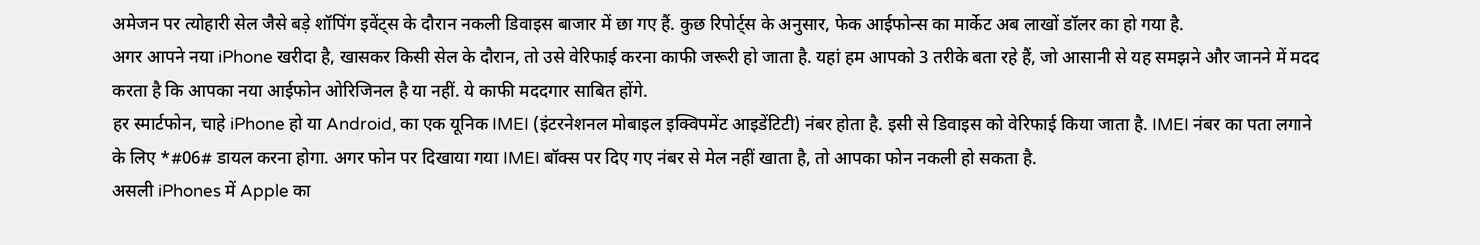अमेजन पर त्योहारी सेल जैसे बड़े शॉपिंग इवेंट्स के दौरान नकली डिवाइस बाजार में छा गए हैं. कुछ रिपोर्ट्स के अनुसार, फेक आईफोन्स का मार्केट अब लाखों डॉलर का हो गया है.
अगर आपने नया iPhone खरीदा है, खासकर किसी सेल के दौरान, तो उसे वेरिफाई करना काफी जरूरी हो जाता है. यहां हम आपको 3 तरीके बता रहे हैं, जो आसानी से यह समझने और जानने में मदद करता है कि आपका नया आईफोन ओरिजिनल है या नहीं. ये काफी मददगार साबित होंगे.
हर स्मार्टफोन, चाहे iPhone हो या Android, का एक यूनिक IMEI (इंटरनेशनल मोबाइल इक्विपमेंट आइडेंटिटी) नंबर होता है. इसी से डिवाइस को वेरिफाई किया जाता है. IMEI नंबर का पता लगाने के लिए *#06# डायल करना होगा. अगर फोन पर दिखाया गया IMEI बॉक्स पर दिए गए नंबर से मेल नहीं खाता है, तो आपका फोन नकली हो सकता है.
असली iPhones में Apple का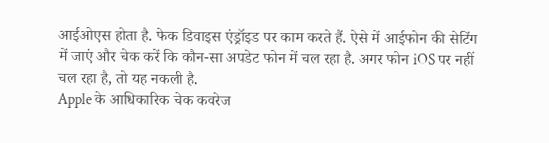आईओएस होता है. फेक डिवाइस एंड्रॉइड पर काम करते हैं. ऐसे में आईफोन की सेटिंग में जाएं और चेक करें कि कौन-सा अपडेट फोन में चल रहा है. अगर फोन iOS पर नहीं चल रहा है, तो यह नकली है.
Apple के आधिकारिक चेक कवरेज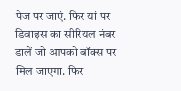पेज पर जाएं. फिर यां पर डिवाइस का सीरियल नंबर डालें जो आपको बॉक्स पर मिल जाएगा. फिर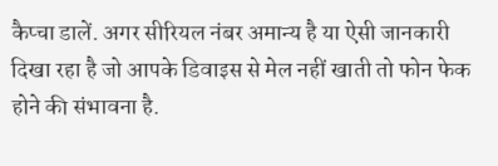कैप्चा डालें. अगर सीरियल नंबर अमान्य है या ऐसी जानकारी दिखा रहा है जो आपके डिवाइस से मेल नहीं खाती तो फोन फेक होने की संभावना है.